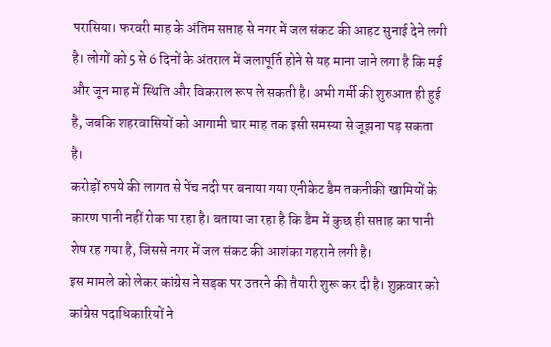परासिया। फरवरी माह के अंतिम सप्ताह से नगर में जल संकट की आहट सुनाई देने लगी है। लोगों को 5 से 6 दिनों के अंतराल में जलापूर्ति होने से यह माना जाने लगा है कि मई और जून माह में स्थिति और विकराल रूप ले सकती है। अभी गर्मी की शुरुआत ही हुई है, जबकि शहरवासियों को आगामी चार माह तक इसी समस्या से जूझना पड़ सकता है।
करोड़ों रुपये की लागत से पेंच नदी पर बनाया गया एनीकेट डैम तकनीकी खामियों के कारण पानी नहीं रोक पा रहा है। बताया जा रहा है कि डैम में कुछ ही सप्ताह का पानी शेष रह गया है, जिससे नगर में जल संकट की आशंका गहराने लगी है।
इस मामले को लेकर कांग्रेस ने सड़क पर उतरने की तैयारी शुरू कर दी है। शुक्रवार को कांग्रेस पदाधिकारियों ने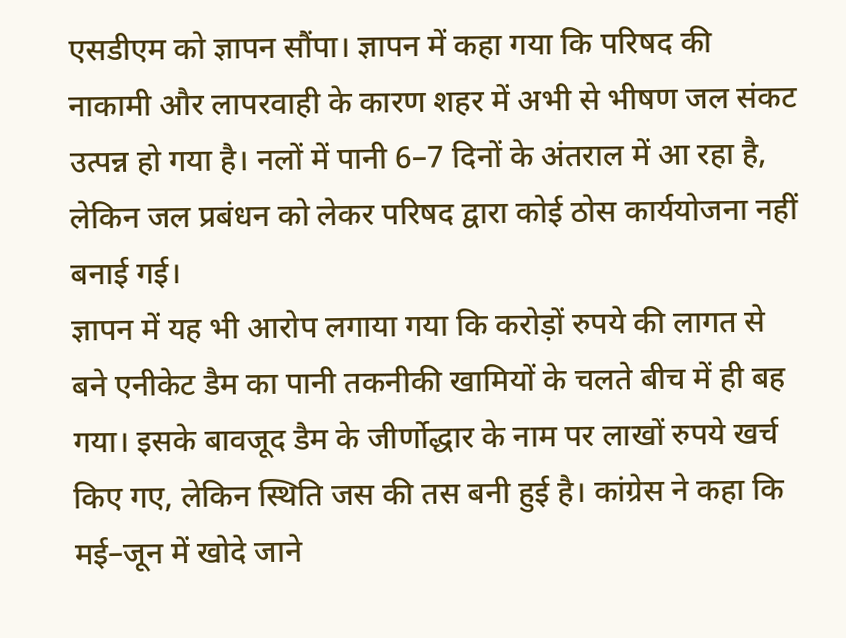एसडीएम को ज्ञापन सौंपा। ज्ञापन में कहा गया कि परिषद की नाकामी और लापरवाही के कारण शहर में अभी से भीषण जल संकट उत्पन्न हो गया है। नलों में पानी 6–7 दिनों के अंतराल में आ रहा है, लेकिन जल प्रबंधन को लेकर परिषद द्वारा कोई ठोस कार्ययोजना नहीं बनाई गई।
ज्ञापन में यह भी आरोप लगाया गया कि करोड़ों रुपये की लागत से बने एनीकेट डैम का पानी तकनीकी खामियों के चलते बीच में ही बह गया। इसके बावजूद डैम के जीर्णोद्धार के नाम पर लाखों रुपये खर्च किए गए, लेकिन स्थिति जस की तस बनी हुई है। कांग्रेस ने कहा कि मई–जून में खोदे जाने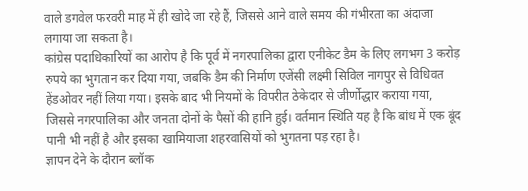वाले डगवेल फरवरी माह में ही खोदे जा रहे हैं, जिससे आने वाले समय की गंभीरता का अंदाजा लगाया जा सकता है।
कांग्रेस पदाधिकारियों का आरोप है कि पूर्व में नगरपालिका द्वारा एनीकेट डैम के लिए लगभग 3 करोड़ रुपये का भुगतान कर दिया गया, जबकि डैम की निर्माण एजेंसी लक्ष्मी सिविल नागपुर से विधिवत हेंडओवर नहीं लिया गया। इसके बाद भी नियमों के विपरीत ठेकेदार से जीर्णोद्धार कराया गया, जिससे नगरपालिका और जनता दोनों के पैसों की हानि हुई। वर्तमान स्थिति यह है कि बांध में एक बूंद पानी भी नहीं है और इसका खामियाजा शहरवासियों को भुगतना पड़ रहा है।
ज्ञापन देने के दौरान ब्लॉक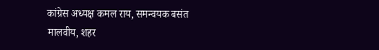कांग्रेस अध्यक्ष कमल राय, समन्वयक बसंत मालवीय, शहर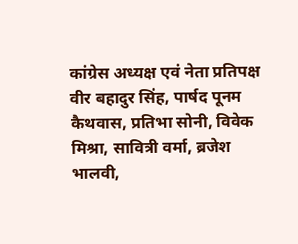कांग्रेस अध्यक्ष एवं नेता प्रतिपक्ष वीर बहादुर सिंह, पार्षद पूनम कैथवास, प्रतिभा सोनी, विवेक मिश्रा, सावित्री वर्मा, ब्रजेश भालवी,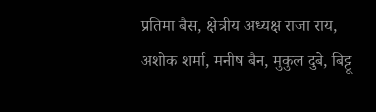प्रतिमा बैस, क्षेत्रीय अध्यक्ष राजा राय, अशोक शर्मा, मनीष बैन, मुकुल दुबे, बिट्टू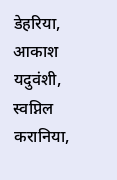डेहरिया, आकाश यदुवंशी, स्वप्निल करानिया,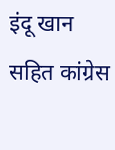इंदू खान सहित कांग्रेस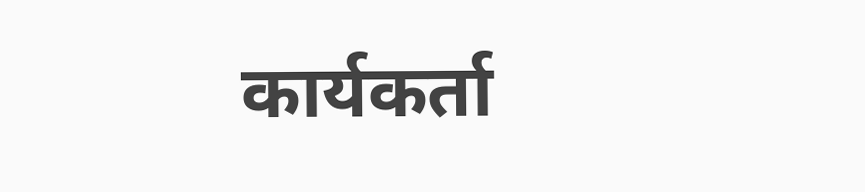कार्यकर्ता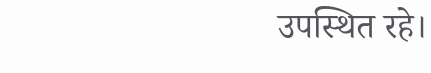उपस्थित रहे।